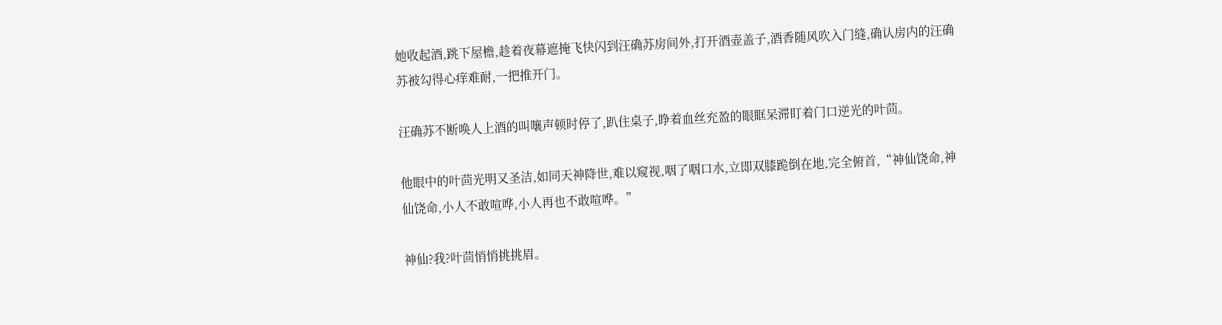她收起酒,跳下屋檐,趁着夜幕遮掩飞快闪到汪确苏房间外,打开酒壶盖子,酒香随风吹入门缝,确认房内的汪确苏被勾得心痒难耐,一把推开门。

汪确苏不断唤人上酒的叫嚷声顿时停了,趴住桌子,睁着血丝充盈的眼眶呆滞盯着门口逆光的叶茴。

他眼中的叶茴光明又圣洁,如同天神降世,难以窥视,咽了咽口水,立即双膝跪倒在地,完全俯首,“神仙饶命,神仙饶命,小人不敢喧哗,小人再也不敢喧哗。”

神仙?我?叶茴悄悄挑挑眉。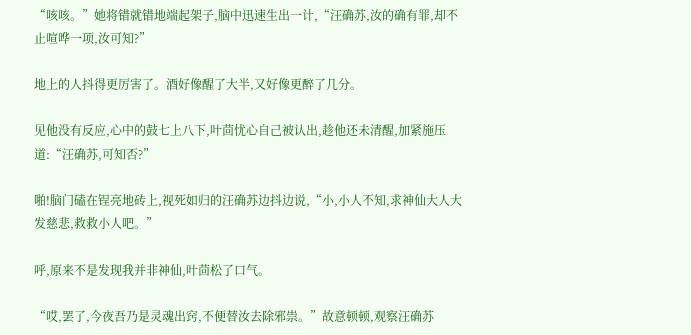“咳咳。”她将错就错地端起架子,脑中迅速生出一计,“汪确苏,汝的确有罪,却不止喧哗一项,汝可知?”

地上的人抖得更厉害了。酒好像醒了大半,又好像更醉了几分。

见他没有反应,心中的鼓七上八下,叶茴忧心自己被认出,趁他还未清醒,加紧施压道:“汪确苏,可知否?”

啪!脑门磕在锃亮地砖上,视死如归的汪确苏边抖边说,“小,小人不知,求神仙大人大发慈悲,救救小人吧。”

呼,原来不是发现我并非神仙,叶茴松了口气。

“哎,罢了,今夜吾乃是灵魂出窍,不便替汝去除邪祟。”故意顿顿,观察汪确苏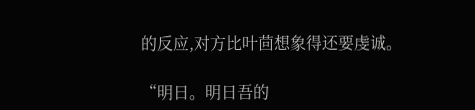的反应,对方比叶茴想象得还要虔诚。

“明日。明日吾的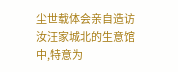尘世载体会亲自造访汝汪家城北的生意馆中,特意为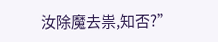汝除魔去祟,知否?”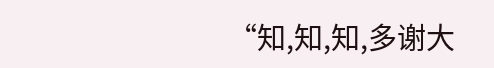“知,知,知,多谢大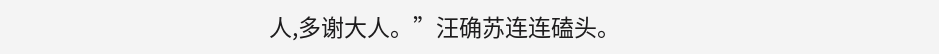人,多谢大人。”汪确苏连连磕头。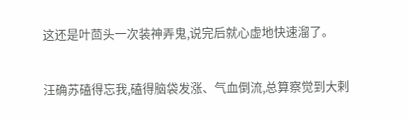这还是叶茴头一次装神弄鬼,说完后就心虚地快速溜了。

汪确苏磕得忘我,磕得脑袋发涨、气血倒流,总算察觉到大剌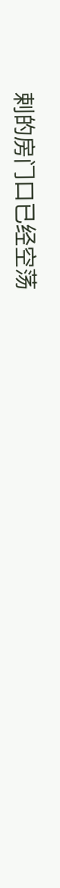剌的房门口已经空荡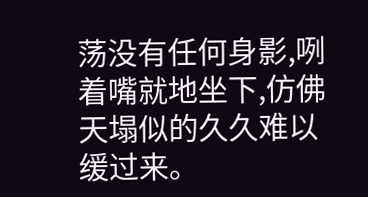荡没有任何身影,咧着嘴就地坐下,仿佛天塌似的久久难以缓过来。